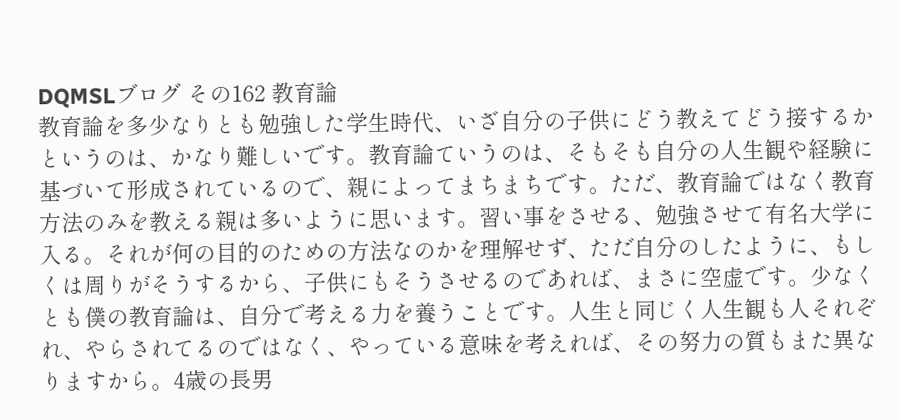DQMSLブログ その162 教育論
教育論を多少なりとも勉強した学生時代、いざ自分の子供にどう教えてどう接するかというのは、かなり難しいです。教育論ていうのは、そもそも自分の人生観や経験に基づいて形成されているので、親によってまちまちです。ただ、教育論ではなく教育方法のみを教える親は多いように思います。習い事をさせる、勉強させて有名大学に入る。それが何の目的のための方法なのかを理解せず、ただ自分のしたように、もしくは周りがそうするから、子供にもそうさせるのであれば、まさに空虚です。少なくとも僕の教育論は、自分で考える力を養うことです。人生と同じく人生観も人それぞれ、やらされてるのではなく、やっている意味を考えれば、その努力の質もまた異なりますから。4歳の長男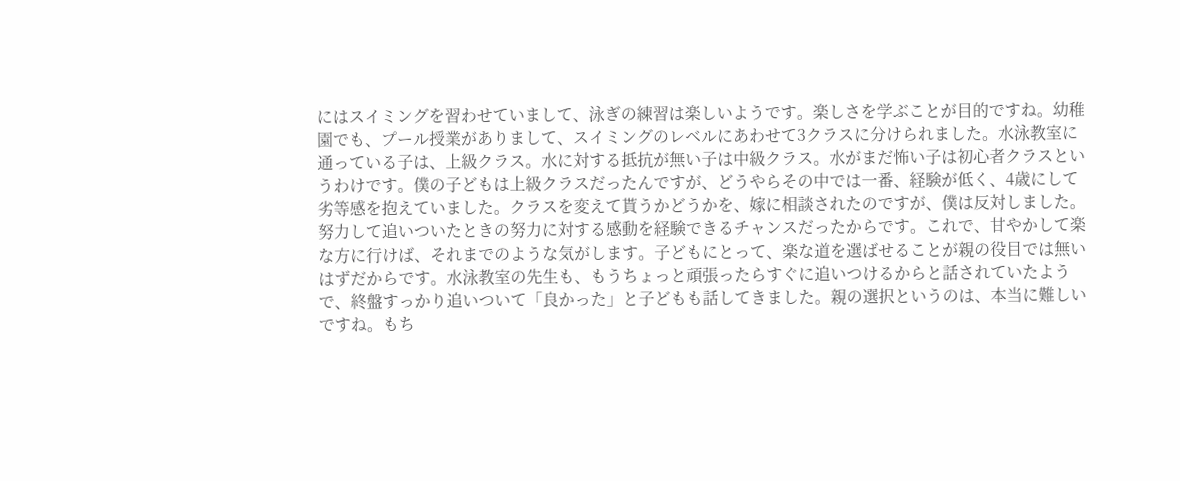にはスイミングを習わせていまして、泳ぎの練習は楽しいようです。楽しさを学ぶことが目的ですね。幼稚園でも、プール授業がありまして、スイミングのレベルにあわせて3クラスに分けられました。水泳教室に通っている子は、上級クラス。水に対する抵抗が無い子は中級クラス。水がまだ怖い子は初心者クラスというわけです。僕の子どもは上級クラスだったんですが、どうやらその中では一番、経験が低く、4歳にして劣等感を抱えていました。クラスを変えて貰うかどうかを、嫁に相談されたのですが、僕は反対しました。努力して追いついたときの努力に対する感動を経験できるチャンスだったからです。これで、甘やかして楽な方に行けば、それまでのような気がします。子どもにとって、楽な道を選ばせることが親の役目では無いはずだからです。水泳教室の先生も、もうちょっと頑張ったらすぐに追いつけるからと話されていたようで、終盤すっかり追いついて「良かった」と子どもも話してきました。親の選択というのは、本当に難しいですね。もち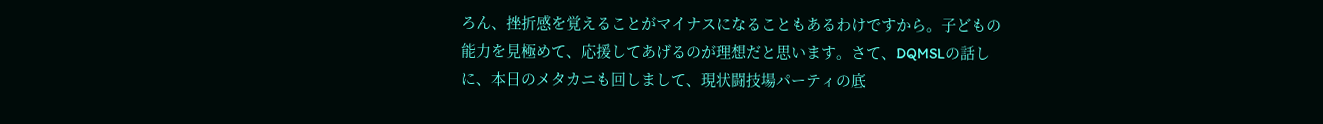ろん、挫折感を覚えることがマイナスになることもあるわけですから。子どもの能力を見極めて、応援してあげるのが理想だと思います。さて、DQMSLの話しに、本日のメタカニも回しまして、現状闘技場パーティの底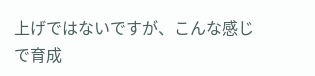上げではないですが、こんな感じで育成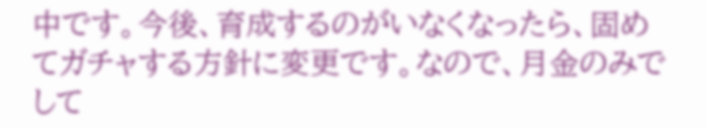中です。今後、育成するのがいなくなったら、固めてガチャする方針に変更です。なので、月金のみでして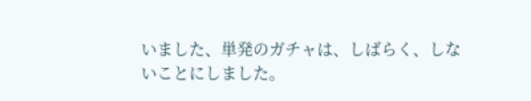いました、単発のガチャは、しばらく、しないことにしました。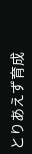とりあえず育成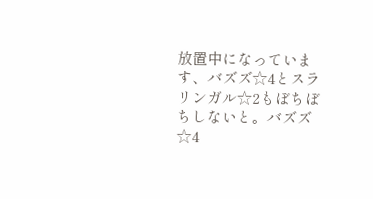放置中になっています、バズズ☆4とスラリンガル☆2もぼちぼちしないと。バズズ☆4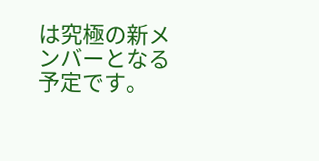は究極の新メンバーとなる予定です。